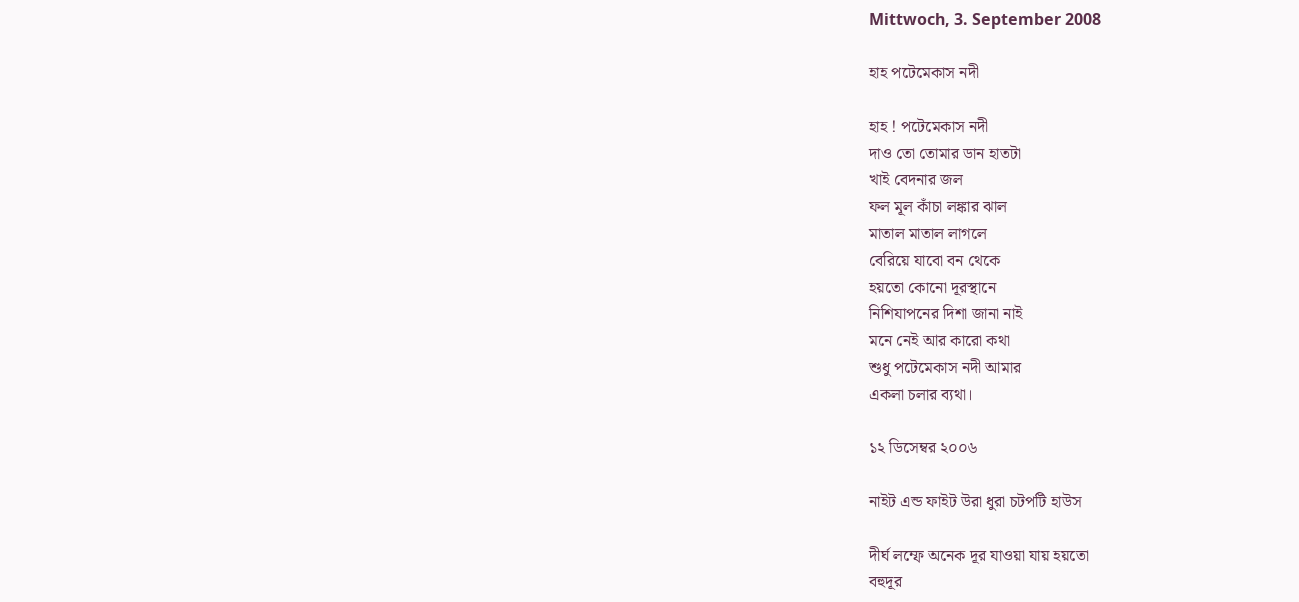Mittwoch, 3. September 2008

হাহ পটেমেকাস নদী

হাহ ! পটেমেকাস নদী
দাও তো তোমার ডান হাতটা
খাই বেদনার জল
ফল মূল কাঁচা লঙ্কার ঝাল
মাতাল মাতাল লাগলে
বেরিয়ে যাবো বন থেকে
হয়তো কোনো দূরস্থানে
নিশিযাপনের দিশা জানা নাই
মনে নেই আর কারো কথা
শুধু পটেমেকাস নদী আমার
একলা চলার ব্যথা।

১২ ডিসেম্বর ২০০৬

নাইট এন্ড ফাইট উরা ধুরা চটপটি হাউস

দীর্ঘ লম্ফে অনেক দূর যাওয়া যায় হয়তো
বহুদূর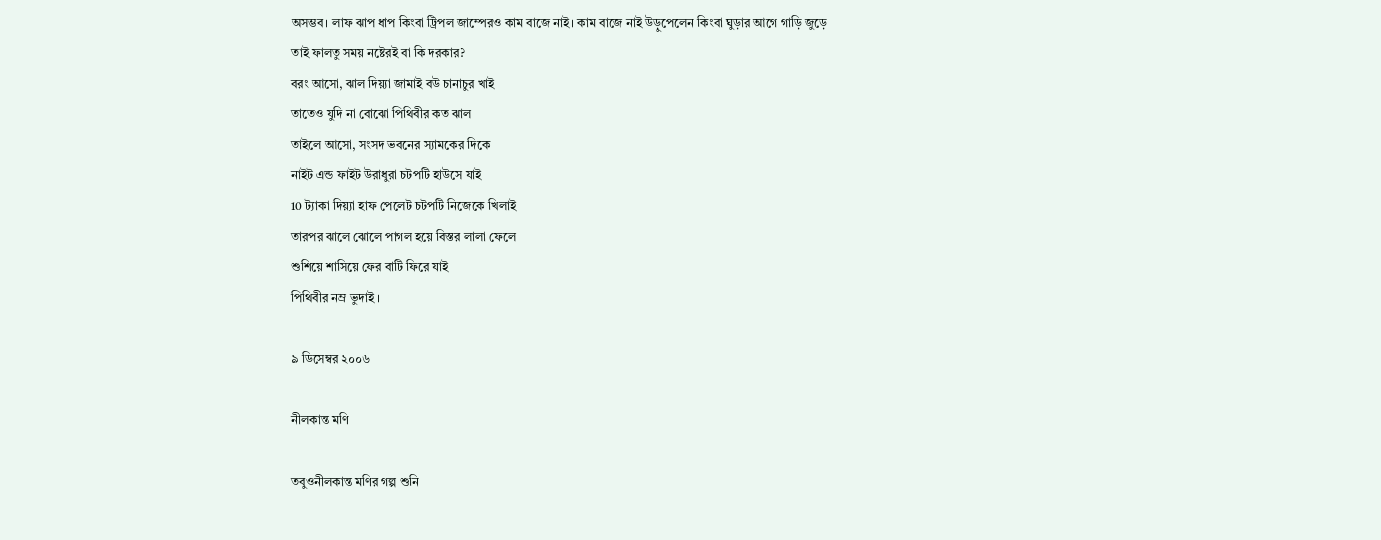অসম্ভব। লাফ ঝাপ ধাপ কিংবা ট্রিপল জাম্পেরও কাম বাজে নাই। কাম বাজে নাই উড়ুপেলেন কিংবা ঘুড়ার আগে গাড়ি জুড়ে
তাই ফালতু সময় নষ্টেরই বা কি দরকার?
বরং আসো, ঝাল দিয়্যা জামাই বউ চানাচুর খাই
তাতেও যুদি না বোঝো পিথিবীর কত ঝাল
তাইলে আসো, সংসদ ভবনের স্যামকের দিকে
নাইট এন্ড ফাইট উরাধুরা চটপটি হাউসে যাই
10 ট্যাকা দিয়্যা হাফ পেলেট চটপটি নিজেকে খিলাই
তারপর ঝালে ঝোলে পাগল হয়ে বিস্তর লালা ফেলে
শুশিয়ে শাসিয়ে ফের বাটি ফিরে যাই
পিথিবীর নম্র ভুদাই ।

৯ ডিসেম্বর ২০০৬

নীলকান্ত মণি

তবুওনীলকান্ত মণির গল্প শুনি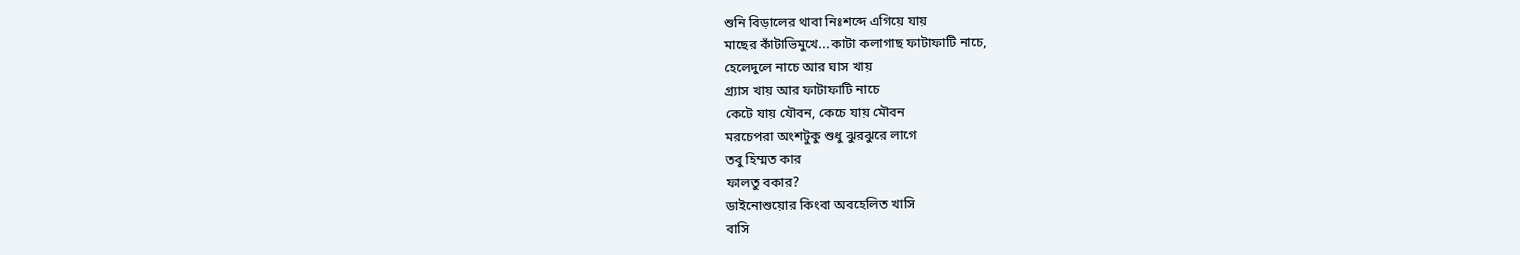শুনি বিড়ালের থাবা নিঃশব্দে এগিয়ে যায়
মাছের কাঁটাভিমুখে...কাটা কলাগাছ ফাটাফাটি নাচে,
হেলেদুলে নাচে আর ঘাস খায়
গ্র্যাস খায় আর ফাটাফাটি নাচে
কেটে যায় যৌবন, কেচে যায় মৌবন
মরচেপরা অংশটুকু শুধু ঝুরঝুরে লাগে
তবু হিম্মত কার
ফালতু বকার?
ডাইনোশুয়োর কিংবা অবহেলিত খাসি
বাসি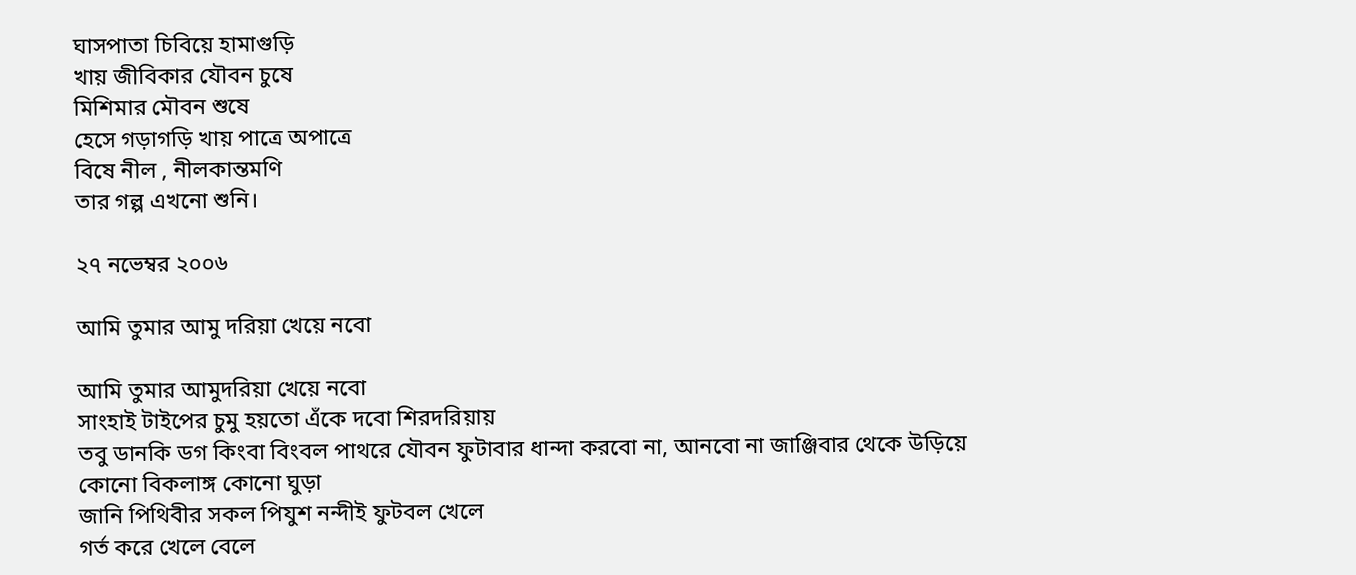ঘাসপাতা চিবিয়ে হামাগুড়ি
খায় জীবিকার যৌবন চুষে
মিশিমার মৌবন শুষে
হেসে গড়াগড়ি খায় পাত্রে অপাত্রে
বিষে নীল , নীলকান্তমণি
তার গল্প এখনো শুনি।

২৭ নভেম্বর ২০০৬

আমি তুমার আমু দরিয়া খেয়ে নবো

আমি তুমার আমুদরিয়া খেয়ে নবো
সাংহাই টাইপের চুমু হয়তো এঁকে দবো শিরদরিয়ায়
তবু ডানকি ডগ কিংবা বিংবল পাথরে যৌবন ফুটাবার ধান্দা করবো না, আনবো না জাঞ্জিবার থেকে উড়িয়ে কোনো বিকলাঙ্গ কোনো ঘুড়া
জানি পিথিবীর সকল পিযুশ নন্দীই ফুটবল খেলে
গর্ত করে খেলে বেলে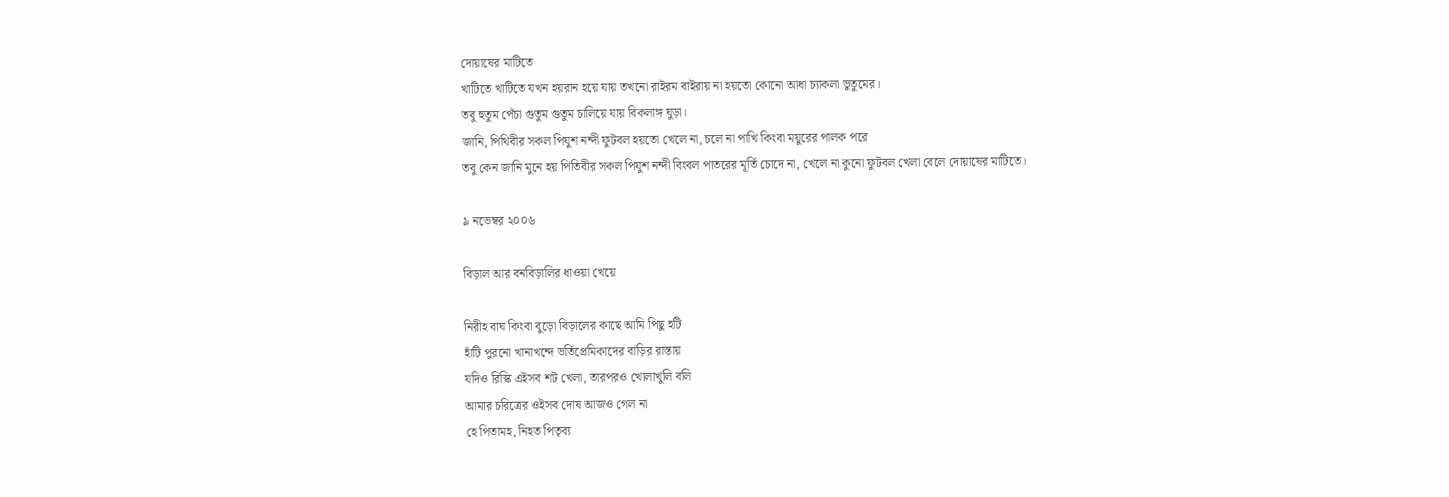দোয়াষের মাটিতে
খাটিতে খাটিতে যখন হয়রান হয়ে যায় তখনো রাইরম বাইরায় না হয়তো কোনো আধা চ্যাকলা ভুতুমের।
তবু হুতুম পেঁচা গুতুম গুতুম চালিয়ে যায় বিকলাঙ্গ ঘুড়া।
জানি, পিথিবীর সকল পিযুশ নন্দী ফুটবল হয়তো খেলে না, চলে না পাখি কিংবা ময়ুরের পালক পরে
তবু কেন জানি মুনে হয় পিতিবীর সকল পিযুশ নন্দী বিংবল পাতরের মূর্তি চোদে না, খেলে না কুনো ফুটবল খেলা বেলে দোয়াষের মাটিতে।

৯ নভেম্বর ২০০৬

বিড়াল আর বনবিড়ালির ধাওয়া খেয়ে

নিরীহ বাঘ কিংবা বুড়ো বিড়ালের কাছে আমি পিছু হটি
হাঁটি পুরনো খানাখন্দে ভর্তিপ্রেমিকাদের বাড়ির রাস্তায়
যদিও রিস্কি এইসব শট খেলা, তারপরও খোলাখুলি বলি
আমার চরিত্রের ওইসব দোষ আজও গেল না
হে পিতামহ, নিহত পিতৃব্য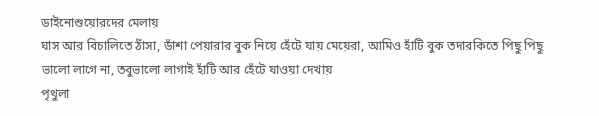ডাইনোশুয়োরদের মেলায়
ঘাস আর বিচালিতে ঠাঁসা, ডাঁশা পেয়ারার বুক নিয়ে হেঁটে যায় মেয়েরা, আমিও হাঁটি বুক তদারকিতে পিছু পিছু
ভালো লাগে না, তবুভালো লাগাই হাঁটি আর হেঁটে যাওয়া দেখায়
পৃথুলা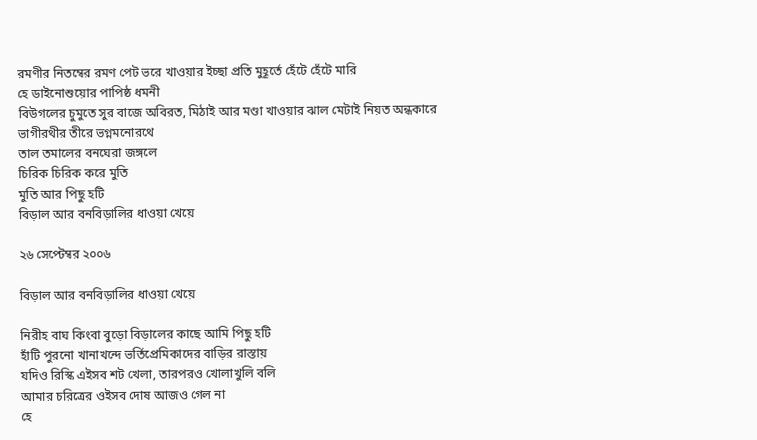রমণীর নিতম্বের রমণ পেট ভরে খাওয়ার ইচ্ছা প্রতি মুহূর্তে হেঁটে হেঁটে মারি
হে ডাইনোশুয়োর পাপিষ্ঠ ধমনী
বিউগলের চুমুতে সুর বাজে অবিরত, মিঠাই আর মণ্ডা খাওয়ার ঝাল মেটাই নিয়ত অন্ধকারে
ভাগীরথীর তীরে ভগ্নমনোরথে
তাল তমালের বনঘেরা জঙ্গলে
চিরিক চিরিক করে মুতি
মুতি আর পিছু হটি
বিড়াল আর বনবিড়ালির ধাওয়া খেয়ে

২৬ সেপ্টেম্বর ২০০৬

বিড়াল আর বনবিড়ালির ধাওয়া খেয়ে

নিরীহ বাঘ কিংবা বুড়ো বিড়ালের কাছে আমি পিছু হটি
হাঁটি পুরনো খানাখন্দে ভর্তিপ্রেমিকাদের বাড়ির রাস্তায়
যদিও রিস্কি এইসব শট খেলা, তারপরও খোলাখুলি বলি
আমার চরিত্রের ওইসব দোষ আজও গেল না
হে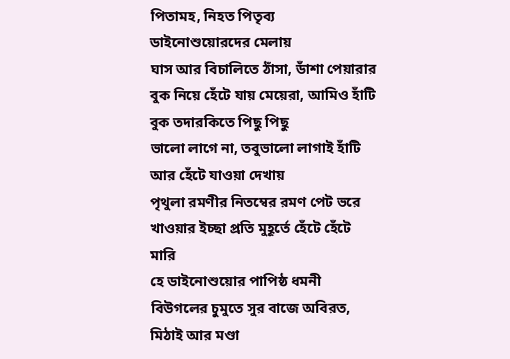পিতামহ, নিহত পিতৃব্য ডাইনোশুয়োরদের মেলায়
ঘাস আর বিচালিতে ঠাঁসা, ডাঁশা পেয়ারার বুক নিয়ে হেঁটে যায় মেয়েরা, আমিও হাঁটি বুক তদারকিতে পিছু পিছু
ভালো লাগে না, তবুভালো লাগাই হাঁটি আর হেঁটে যাওয়া দেখায়
পৃথুলা রমণীর নিতম্বের রমণ পেট ভরে খাওয়ার ইচ্ছা প্রতি মুহূর্তে হেঁটে হেঁটে মারি
হে ডাইনোশুয়োর পাপিষ্ঠ ধমনী
বিউগলের চুমুতে সুর বাজে অবিরত, মিঠাই আর মণ্ডা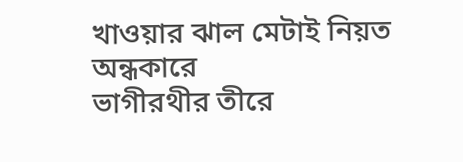খাওয়ার ঝাল মেটাই নিয়ত অন্ধকারে
ভাগীরথীর তীরে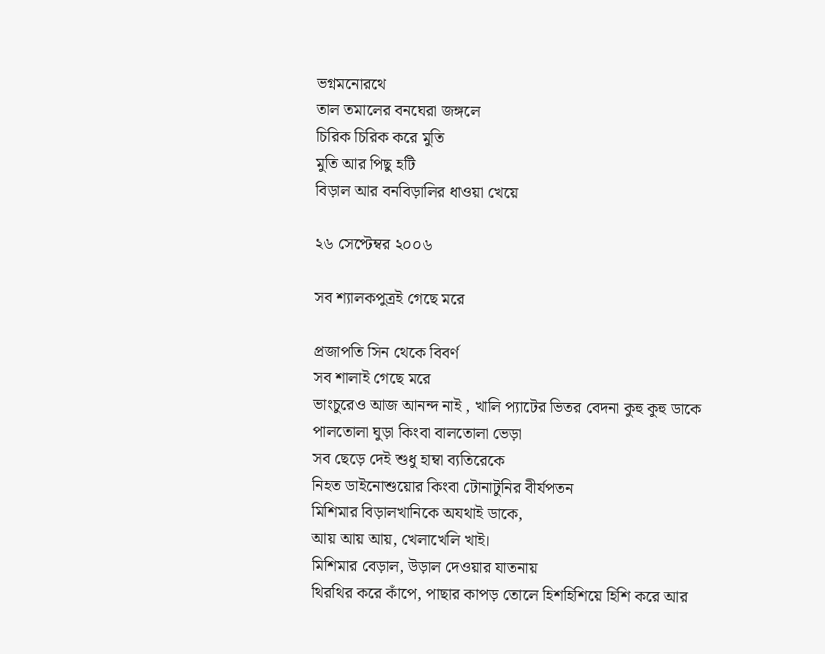ভগ্নমনোরথে
তাল তমালের বনঘেরা জঙ্গলে
চিরিক চিরিক করে মুতি
মুতি আর পিছু হটি
বিড়াল আর বনবিড়ালির ধাওয়া খেয়ে

২৬ সেপ্টেম্বর ২০০৬

সব শ্যালকপুত্রই গেছে মরে

প্রজাপতি সিন থেকে বিবর্ণ
সব শালাই গেছে মরে
ভাংচুরেও আজ আনন্দ নাই , খালি প্যাটের ভিতর বেদনা কুহু কুহু ডাকে
পালতোলা ঘুড়া কিংবা বালতোলা ভেড়া
সব ছেড়ে দেই শুধু হাম্বা ব্যতিরেকে
নিহত ডাইনোশুয়োর কিংবা টোনাটুনির বীর্যপতন
মিশিমার বিড়ালখানিকে অযথাই ডাকে,
আয় আয় আয়, খেলাখেলি খাই।
মিশিমার বেড়াল, উড়াল দেওয়ার যাতনায়
থিরথির করে কাঁপে, পাছার কাপড় তোলে হিশহিশিয়ে হিশি করে আর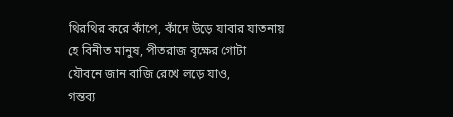থিরথির করে কাঁপে, কাঁদে উড়ে যাবার যাতনায়
হে বিনীত মানুষ, পীতরাজ বৃক্ষের গোটা
যৌবনে জান বাজি রেখে লড়ে যাও,
গন্তব্য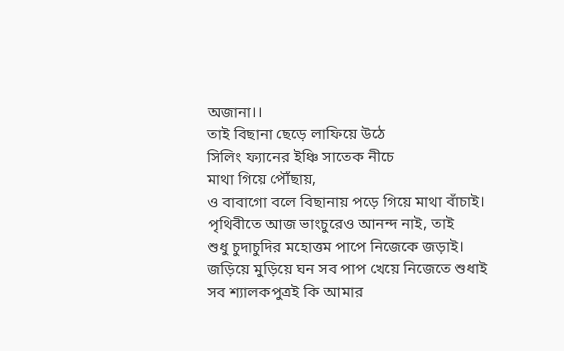অজানা।।
তাই বিছানা ছেড়ে লাফিয়ে উঠে
সিলিং ফ্যানের ইঞ্চি সাতেক নীচে
মাথা গিয়ে পৌঁছায়,
ও বাবাগো বলে বিছানায় পড়ে গিয়ে মাথা বাঁচাই।
পৃথিবীতে আজ ভাংচুরেও আনন্দ নাই, তাই
শুধু চুদাচুদির মহোত্তম পাপে নিজেকে জড়াই।
জড়িয়ে মুড়িয়ে ঘন সব পাপ খেয়ে নিজেতে শুধাই
সব শ্যালকপুত্রই কি আমার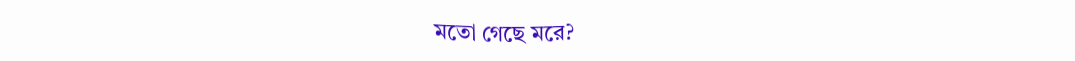মতো গেছে মরে?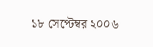১৮ সেপ্টেম্বর ২০০৬